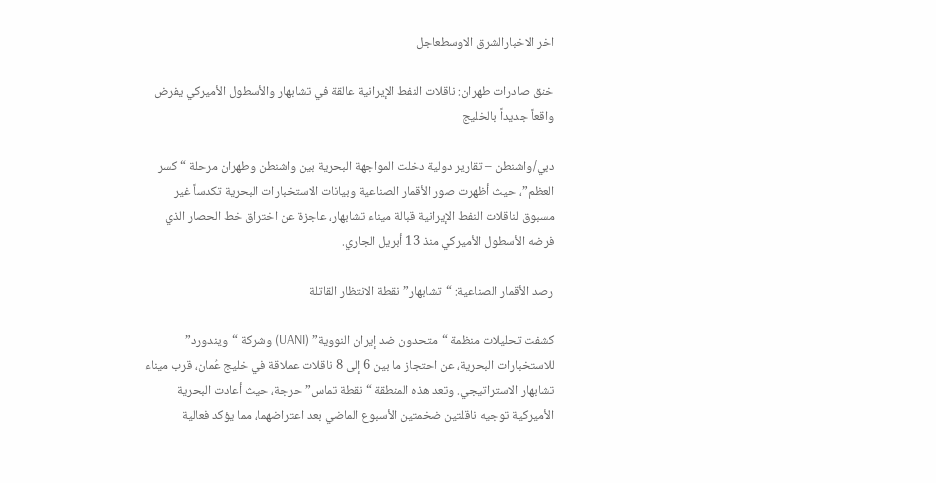اخر الاخبارالشرق الاوسطعاجل

خنق صادرات طهران: ناقلات النفط الإيرانية عالقة في تشابهار والأسطول الأميركي يفرض واقعاً جديداً بالخليج

دبي/واشنطن – تقارير دولية دخلت المواجهة البحرية بين واشنطن وطهران مرحلة “كسر العظم”، حيث أظهرت صور الأقمار الصناعية وبيانات الاستخبارات البحرية تكدساً غير مسبوق لناقلات النفط الإيرانية قبالة ميناء تشابهار، عاجزة عن اختراق خط الحصار الذي فرضه الأسطول الأميركي منذ 13 أبريل الجاري.

رصد الأقمار الصناعية: “تشابهار” نقطة الانتظار القاتلة

كشفت تحليلات منظمة “متحدون ضد إيران النووية” (UANI) وشركة “ويندورد” للاستخبارات البحرية، عن احتجاز ما بين 6 إلى 8 ناقلات عملاقة في خليج عُمان، قرب ميناء تشابهار الاستراتيجي. وتعد هذه المنطقة “نقطة تماس” حرجة، حيث أعادت البحرية الأميركية توجيه ناقلتين ضخمتين الأسبوع الماضي بعد اعتراضهما، مما يؤكد فعالية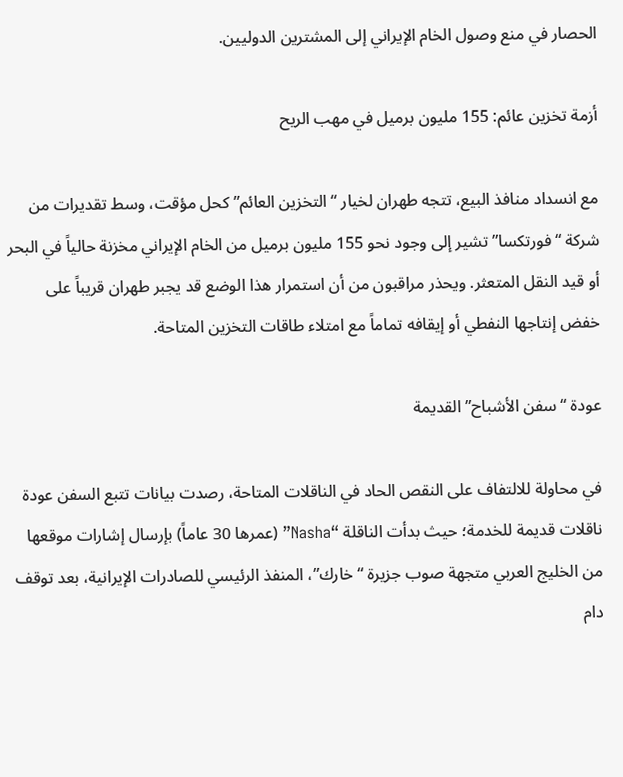الحصار في منع وصول الخام الإيراني إلى المشترين الدوليين.

أزمة تخزين عائم: 155 مليون برميل في مهب الريح

مع انسداد منافذ البيع، تتجه طهران لخيار “التخزين العائم” كحل مؤقت، وسط تقديرات من شركة “فورتكسا” تشير إلى وجود نحو 155 مليون برميل من الخام الإيراني مخزنة حالياً في البحر أو قيد النقل المتعثر. ويحذر مراقبون من أن استمرار هذا الوضع قد يجبر طهران قريباً على خفض إنتاجها النفطي أو إيقافه تماماً مع امتلاء طاقات التخزين المتاحة.

عودة “سفن الأشباح” القديمة

في محاولة للالتفاف على النقص الحاد في الناقلات المتاحة، رصدت بيانات تتبع السفن عودة ناقلات قديمة للخدمة؛ حيث بدأت الناقلة “Nasha” (عمرها 30 عاماً) بإرسال إشارات موقعها من الخليج العربي متجهة صوب جزيرة “خارك”، المنفذ الرئيسي للصادرات الإيرانية، بعد توقف دام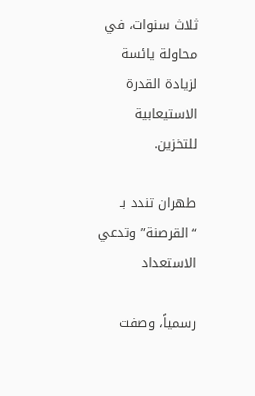ثلاث سنوات، في محاولة يائسة لزيادة القدرة الاستيعابية للتخزين.

طهران تندد بـ “القرصنة” وتدعي الاستعداد

رسمياً، وصفت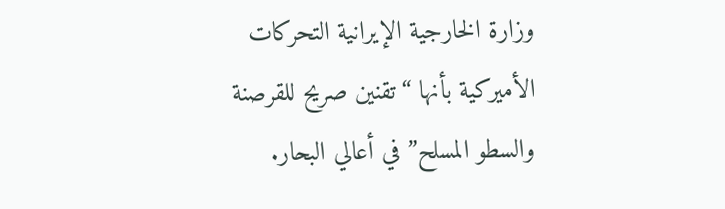وزارة الخارجية الإيرانية التحركات الأميركية بأنها “تقنين صريح للقرصنة والسطو المسلح” في أعالي البحار.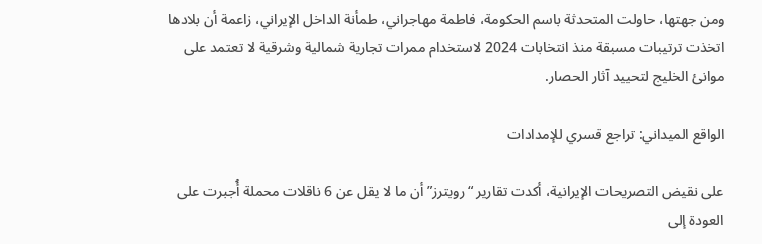ومن جهتها، حاولت المتحدثة باسم الحكومة، فاطمة مهاجراني، طمأنة الداخل الإيراني، زاعمة أن بلادها اتخذت ترتيبات مسبقة منذ انتخابات 2024 لاستخدام ممرات تجارية شمالية وشرقية لا تعتمد على موانئ الخليج لتحييد آثار الحصار.

الواقع الميداني: تراجع قسري للإمدادات

على نقيض التصريحات الإيرانية، أكدت تقارير “رويترز” أن ما لا يقل عن 6 ناقلات محملة أُجبرت على العودة إلى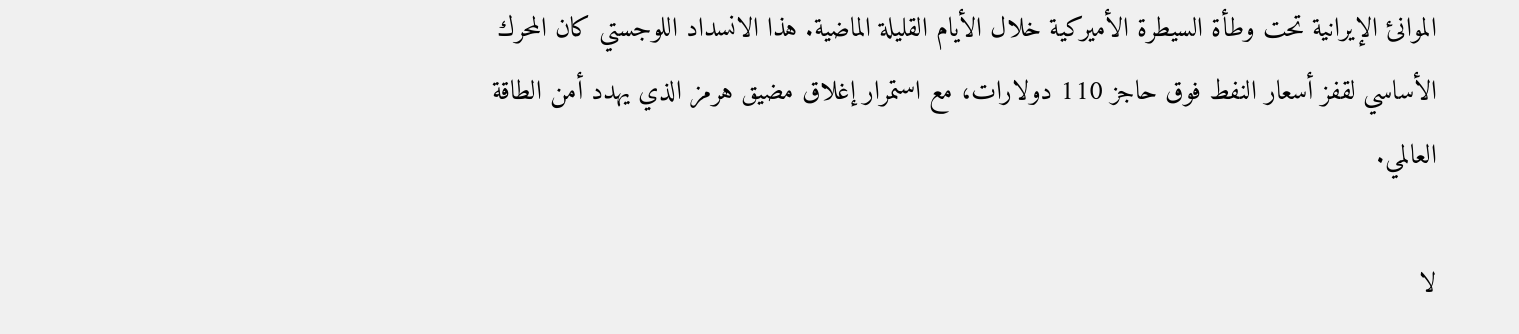الموانئ الإيرانية تحت وطأة السيطرة الأميركية خلال الأيام القليلة الماضية. هذا الانسداد اللوجستي كان المحرك الأساسي لقفز أسعار النفط فوق حاجز 110 دولارات، مع استمرار إغلاق مضيق هرمز الذي يهدد أمن الطاقة العالمي.

لا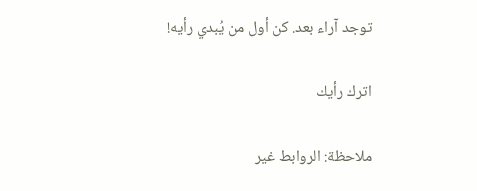توجد آراء بعد. كن أول من يُبدي رأيه!

اترك رأيك

ملاحظة: الروابط غير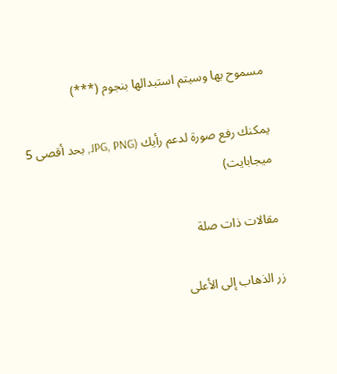مسموح بها وسيتم استبدالها بنجوم (***)

يمكنك رفع صورة لدعم رأيك (JPG, PNG, بحد أقصى 5 ميجابايت)

مقالات ذات صلة

زر الذهاب إلى الأعلى